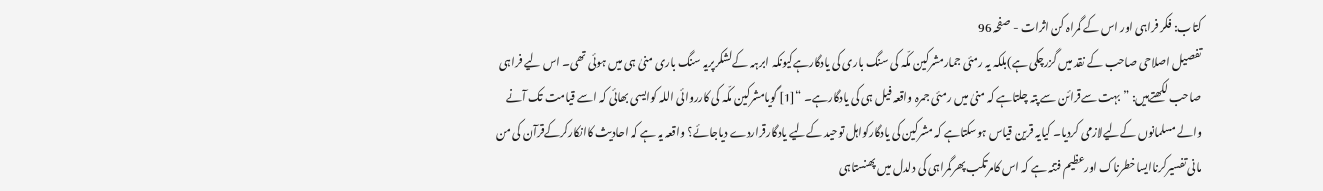کتاب: فکر فراہی اور اس کے گمراہ کن اثرات - صفحہ 96
تفصیل اصلاحی صاحب کے نقد میں گزرچکی ہے)بلکہ یہ رمئی جمارمشرکین مکّہ کی سنگ باری کی یادگارہےکیونکہ ابرہہ کےلشکرپریہ سنگ باری منیٰ ہی میں ہوئی تھی۔ اس لیے فراہی صاحب لکھتےہیں: ”بہت سےقرائن سے پتہ چلتاہے کہ منیٰ میں رمئی جمرہ واقعہ فیل ہی کی یادگارہے۔ “[1] گویامشرکین مکّہ کی کارروائی اللہ کوایسی بھائی کہ اسے قیامت تک آنے والے مسلمانوں کےلیےلازمی کردیا۔ کیایہ قرین قیاس ہوسکتاہے کہ مشرکین کی یادگارکواہل توحید کےلیے یادگارقراردے دیاجائے؟ واقعہ یہ ہے کہ احادیث کاانکارکرکےقرآن کی من مانی تفسیرکرناایساخطرناک اورعظیم فتنہ ہے کہ اس کامرتکب پھرگمراہی کی دلدل میں پھنستاہی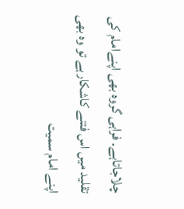چلاجاتاہے۔ فراہی گروہ بھی اپنےامام کی تقلید میں اس فتنے کاشکارہے تو وہ بھی اپنے امام سمیت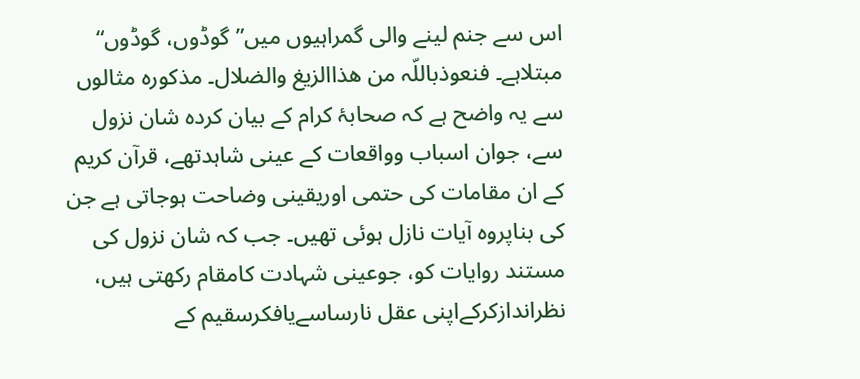اس سے جنم لینے والی گمراہیوں میں”گوڈوں، گوڈوں“ مبتلاہے۔ فنعوذباللّہ من ھذاالزیغ والضلال۔ مذکورہ مثالوں سے یہ واضح ہے کہ صحابۂ کرام کے بیان کردہ شان نزول سے، جوان اسباب وواقعات کے عینی شاہدتھے، قرآن کریم کے ان مقامات کی حتمی اوریقینی وضاحت ہوجاتی ہے جن کی بناپروہ آیات نازل ہوئی تھیں۔ جب کہ شان نزول کی مستند روایات کو، جوعینی شہادت کامقام رکھتی ہیں، نظراندازکرکےاپنی عقل نارساسےیافکرسقیم کے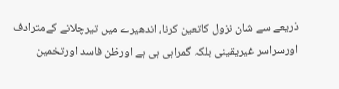ذریعے سے شان نزول کاتعین کرنا، اندھیرے میں تیرچلانے کےمترادف اورسراسر غیریقینی بلکہ گمراہی ہی ہے اورظن فاسد اورتخمین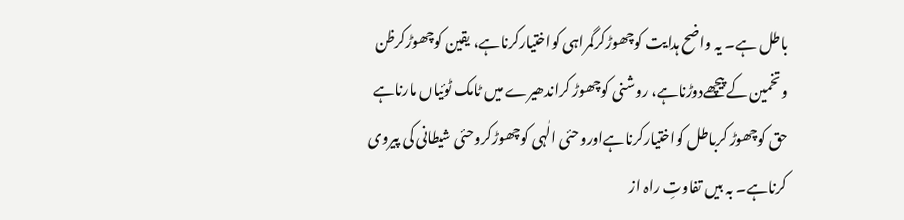باطل ہے۔ یہ واضح ہدایت کوچھوڑکرگمراہی کواختیارکرناہے، یقین کوچھوڑکرظن وتخمین کےپیچھےدوڑناہے، روشنی کوچھوڑ کراندھیرے میں ٹامک ٹوئیاں مارناہے حق کوچھوڑ کرباطل کواختیارکرناہےاوروحئی الٰہی کوچھوڑکروحئی شیطانی کی پیروی کرناہے۔ بہ بیں تفاوتِ راہ از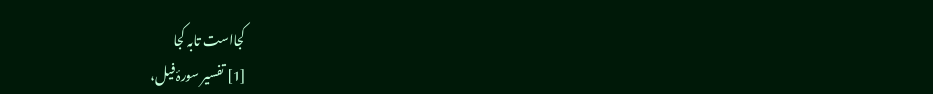کجااست تابہ کجا
[1] تفسیر سورۂ فیل،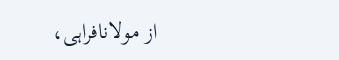از مولانافراہی،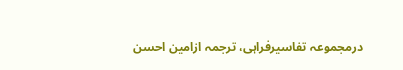درمجموعہ تفاسیرفراہی، ترجمہ ازامین احسن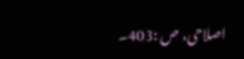اصلاحی، ص :403۔